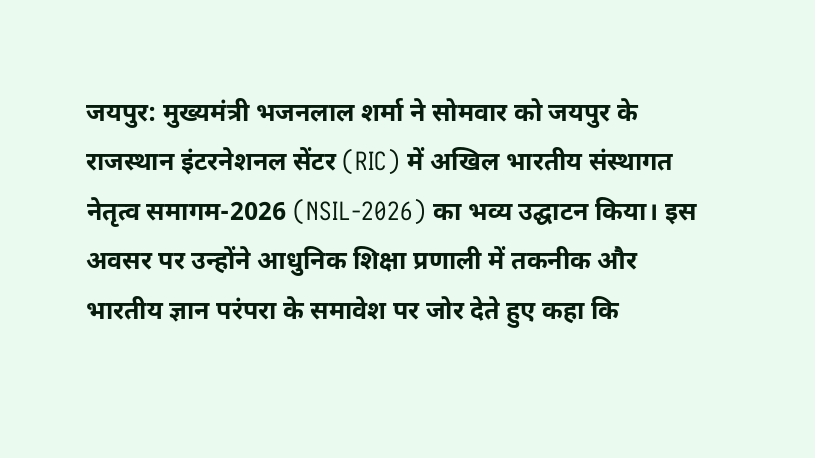जयपुर: मुख्यमंत्री भजनलाल शर्मा ने सोमवार को जयपुर के राजस्थान इंटरनेशनल सेंटर (RIC) में अखिल भारतीय संस्थागत नेतृत्व समागम-2026 (NSIL-2026) का भव्य उद्घाटन किया। इस अवसर पर उन्होंने आधुनिक शिक्षा प्रणाली में तकनीक और भारतीय ज्ञान परंपरा के समावेश पर जोर देते हुए कहा कि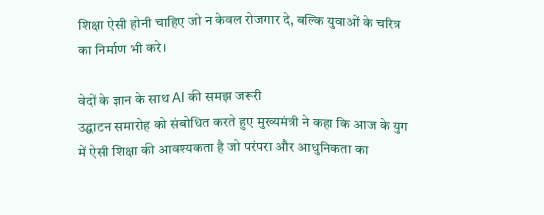शिक्षा ऐसी होनी चाहिए जो न केवल रोजगार दे, बल्कि युवाओं के चरित्र का निर्माण भी करे।

वेदों के ज्ञान के साथ AI की समझ जरूरी
उद्घाटन समारोह को संबोधित करते हुए मुख्यमंत्री ने कहा कि आज के युग में ऐसी शिक्षा की आवश्यकता है जो परंपरा और आधुनिकता का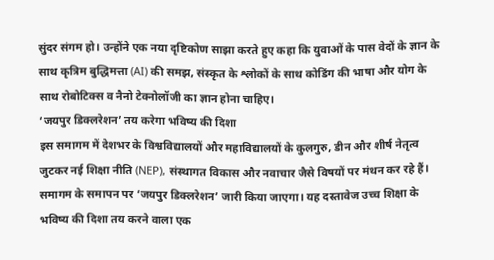सुंदर संगम हो। उन्होंने एक नया दृष्टिकोण साझा करते हुए कहा कि युवाओं के पास वेदों के ज्ञान के साथ कृत्रिम बुद्धिमत्ता (AI) की समझ, संस्कृत के श्लोकों के साथ कोडिंग की भाषा और योग के साथ रोबोटिक्स व नैनो टेक्नोलॉजी का ज्ञान होना चाहिए।
‘जयपुर डिक्लरेशन’ तय करेगा भविष्य की दिशा
इस समागम में देशभर के विश्वविद्यालयों और महाविद्यालयों के कुलगुरु, डीन और शीर्ष नेतृत्व जुटकर नई शिक्षा नीति (NEP), संस्थागत विकास और नवाचार जैसे विषयों पर मंथन कर रहे हैं। समागम के समापन पर ‘जयपुर डिक्लरेशन’ जारी किया जाएगा। यह दस्तावेज उच्च शिक्षा के भविष्य की दिशा तय करने वाला एक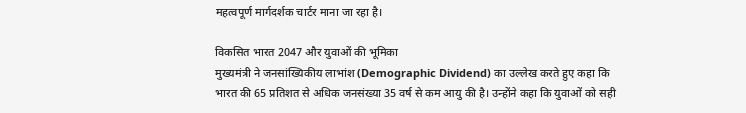महत्वपूर्ण मार्गदर्शक चार्टर माना जा रहा है।

विकसित भारत 2047 और युवाओं की भूमिका
मुख्यमंत्री ने जनसांख्यिकीय लाभांश (Demographic Dividend) का उल्लेख करते हुए कहा कि भारत की 65 प्रतिशत से अधिक जनसंख्या 35 वर्ष से कम आयु की है। उन्होंने कहा कि युवाओं को सही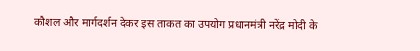कौशल और मार्गदर्शन देकर इस ताकत का उपयोग प्रधानमंत्री नरेंद्र मोदी के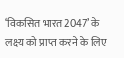‘विकसित भारत 2047’ के लक्ष्य को प्राप्त करने के लिए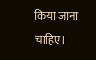किया जाना चाहिए।